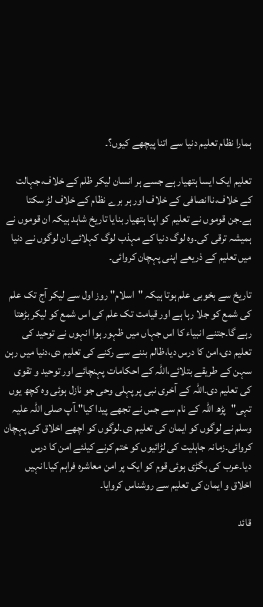ہمارا نظام تعلیم دنیا سے اتنا پیچھے کیوں؟۔

تعلیم ایک ایسا ہتھیار ہے جسے ہر انسان لیکر ظلم کے خلاف،جہالت کے خلاف،ناانصافی کے خلاف اور ہر برے نظام کے خلاف لڑ سکتا ہے۔جن قوموں نے تعلیم کو اپنا ہتھیار بنایا تاریخ شاہد ہیکہ ان قوموں نے ہمیشہ ترقی کی۔وہ لوگ دنیا کے مہذب لوگ کہلائے۔ان لوگوں نے دنیا میں تعلیم کے ذریعے اپنی پہچان کروائی۔

تاریخ سے بخوبی علم ہوتا ہیکہ "اسلام" روز اول سے لیکر آج تک علم کی شمع کو جلا رہا ہے اور قیامت تک علم کی اس شمع کو لیکر بڑھتا رہے گا۔جتنے انبیاء کا اس جہاں میں ظہور ہوا انہوں نے توحید کی تعلیم دی،امن کا درس دیا،ظالم بننے سے رکنے کی تعلیم دی،دنیا میں رہن سہن کے طریقے بتلائے،اللہ کے احکامات پہنچائے اور توحید و تقوی کی تعلیم دی۔اللہ کے آخری نبی پر پہلی وحی جو نازل ہوئی وہ کچھ یوں تہی"پڑھ اللہ کے نام سے جس نے تجھے پیدا کیا"۔آپ صلی اللہ علیہ وسلم نے لوگوں کو ایمان کی تعلیم دی۔لوگوں کو اچھے اخلاق کی پہچان کروائی۔زمانہ جاہلیت کی لڑائیوں کو ختم کرنے کیلئے امن کا درس دیا۔عرب کی بگڑی ہوئی قوم کو ایک پر امن معاشرہ فراہم کیا۔انہیں اخلاق و ایمان کی تعلیم سے روشناس کروایا۔

قائد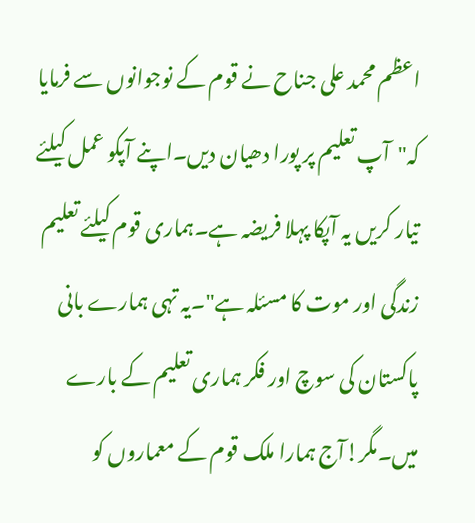اعظم محمد علی جناح نے قوم کے نوجوانوں سے فرمایا کہ"آپ تعلیم پر پورا دھیان دیں۔اپنے آپکو عمل کیلئے تیار کریں یہ آپکا پہلا فریضہ ہے۔ہماری قوم کیلئے تعلیم زندگی اور موت کا مسئلہ ہے"۔یہ تہی ہمارے بانی پاکستان کی سوچ اور فکر ہماری تعلیم کے بارے میں۔مگر!آج ہمارا ملک قوم کے معماروں کو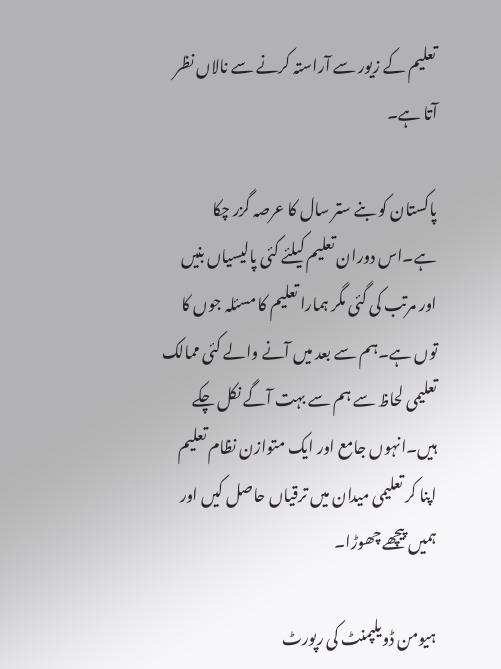تعلیم کے زیور سے آراستہ کرنے سے نالاں نظر آتا ہے۔

پاکستان کو بنے ستر سال کا عرصہ گزر چکا ہے۔اس دوران تعلیم کیلئے کئی پالیسیاں بنیں اور مرتب کی گئی مگر ہمارا تعلیم کا مسئلہ جوں کا توں ہے۔ہم سے بعد میں آنے والے کئی ممالک تعلیمی لحاظ سے ہم سے بہت آگے نکل چکے ہیں۔انہوں جامع اور ایک متوازن نظام تعلیم اپنا کر تعلیمی میدان میں ترقیاں حاصل کیں اور ہمیں پیچھے چھوڑا۔

ہیومن ڈویلپمنٹ کی رپورٹ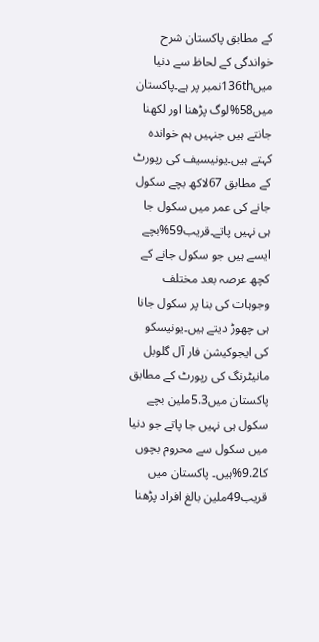کے مطابق پاکستان شرح خواندگی کے لحاظ سے دنیا میں136thنمبر پر ہے۔پاکستان میں58%لوگ پڑھنا اور لکھنا جانتے ہیں جنہیں ہم خواندہ کہتے ہیں۔یونیسیف کی رپورٹ کے مطابق 67لاکھ بچے سکول جانے کی عمر میں سکول جا ہی نہیں پاتے۔قریب59%بچے ایسے ہیں جو سکول جانے کے کچھ عرصہ بعد مختلف وجوہات کی بنا پر سکول جانا ہی چھوڑ دیتے ہیں۔یونیسکو کی ایجوکیشن فار آل گلوبل مانیٹرنگ کی رپورٹ کے مطابق پاکستان میں5.3ملین بچے سکول ہی نہیں جا پاتے جو دنیا میں سکول سے محروم بچوں کا9.2%ہیں۔ پاکستان میں قریب49ملین بالغ افراد پڑھنا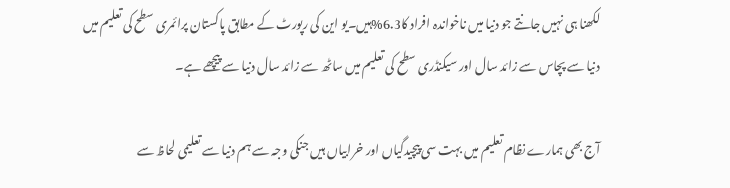لکھنا ہی نہیں جانتے جو دنیا میں ناخواندہ افراد کا6.3%ہیں۔یو این کی رپورٹ کے مطابق پاکستان پرائمری سطح کی تعلیم میں دنیا سے پچاس سے زائد سال اور سیکنڈری سطح کی تعلیم میں ساٹھ سے زائد سال دنیا سے پیچھے ہے۔

آج بھی ہمارے نظام تعلیم میں بہت سی پیچیدگیاں اور خرابیاں ہیں جنکی وجہ سے ہم دنیا سے تعلیمی لحاظ سے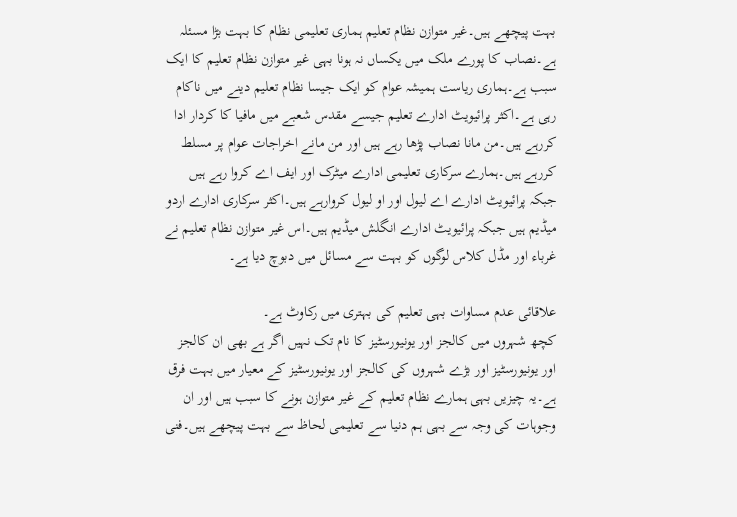بہت پیچھے ہیں۔غیر متوازن نظام تعلیم ہماری تعلیمی نظام کا بہت بڑا مسئلہ ہے۔نصاب کا پورے ملک میں یکساں نہ ہونا بہی غیر متوازن نظام تعلیم کا ایک سبب ہے۔ہماری ریاست ہمیشہ عوام کو ایک جیسا نظام تعلیم دینے میں ناکام رہی ہے۔اکثر پرائیویٹ ادارے تعلیم جیسے مقدس شعبے میں مافیا کا کردار ادا کررہے ہیں۔من مانا نصاب پڑھا رہے ہیں اور من مانے اخراجات عوام پر مسلط کررہے ہیں۔ہمارے سرکاری تعلیمی ادارے میٹرک اور ایف اے کروا رہے ہیں جبکہ پرائیویٹ ادارے اے لیول اور او لیول کروارہے ہیں۔اکثر سرکاری ادارے اردو میڈیم ہیں جبکہ پرائیویٹ ادارے انگلش میڈیم ہیں۔اس غیر متوازن نظام تعلیم نے غرباء اور مڈل کلاس لوگوں کو بہت سے مسائل میں دبوچ دیا ہے۔

علاقائی عدم مساوات بہی تعلیم کی بہتری میں رکاوٹ ہے۔
کچھ شہروں میں کالجز اور یونیورسٹیز کا نام تک نہیں اگر ہے بھی ان کالجز اور یونیورسٹیز اور بڑے شہروں کی کالجز اور یونیورسٹیز کے معیار میں بہت فرق ہے۔یہ چیزیں بہی ہمارے نظام تعلیم کے غیر متوازن ہونے کا سبب ہیں اور ان وجوہات کی وجہ سے بہی ہم دنیا سے تعلیمی لحاظ سے بہت پیچھے ہیں۔فنی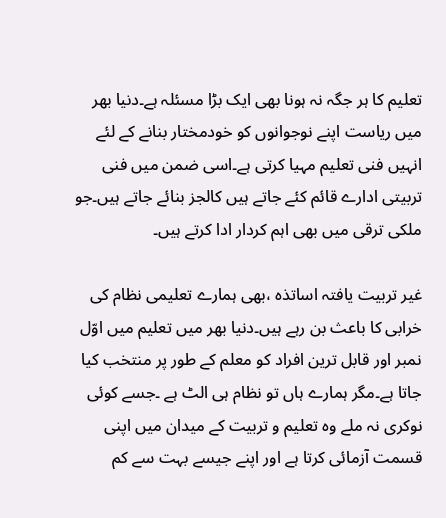تعلیم کا ہر جگہ نہ ہونا بھی ایک بڑا مسئلہ ہے۔دنیا بھر میں ریاست اپنے نوجوانوں کو خودمختار بنانے کے لئے انہیں فنی تعلیم مہیا کرتی ہے۔اسی ضمن میں فنی تربیتی ادارے قائم کئے جاتے ہیں کالجز بنائے جاتے ہیں۔جو ملکی ترقی میں بھی اہم کردار ادا کرتے ہیں۔

غیر تربیت یافتہ اساتذہ ،بھی ہمارے تعلیمی نظام کی خرابی کا باعث بن رہے ہیں۔دنیا بھر میں تعلیم میں اوّل نمبر اور قابل ترین افراد کو معلم کے طور پر منتخب کیا جاتا ہے۔مگر ہمارے ہاں تو نظام ہی الٹ ہے ۔جسے کوئی نوکری نہ ملے وہ تعلیم و تربیت کے میدان میں اپنی قسمت آزمائی کرتا ہے اور اپنے جیسے بہت سے کم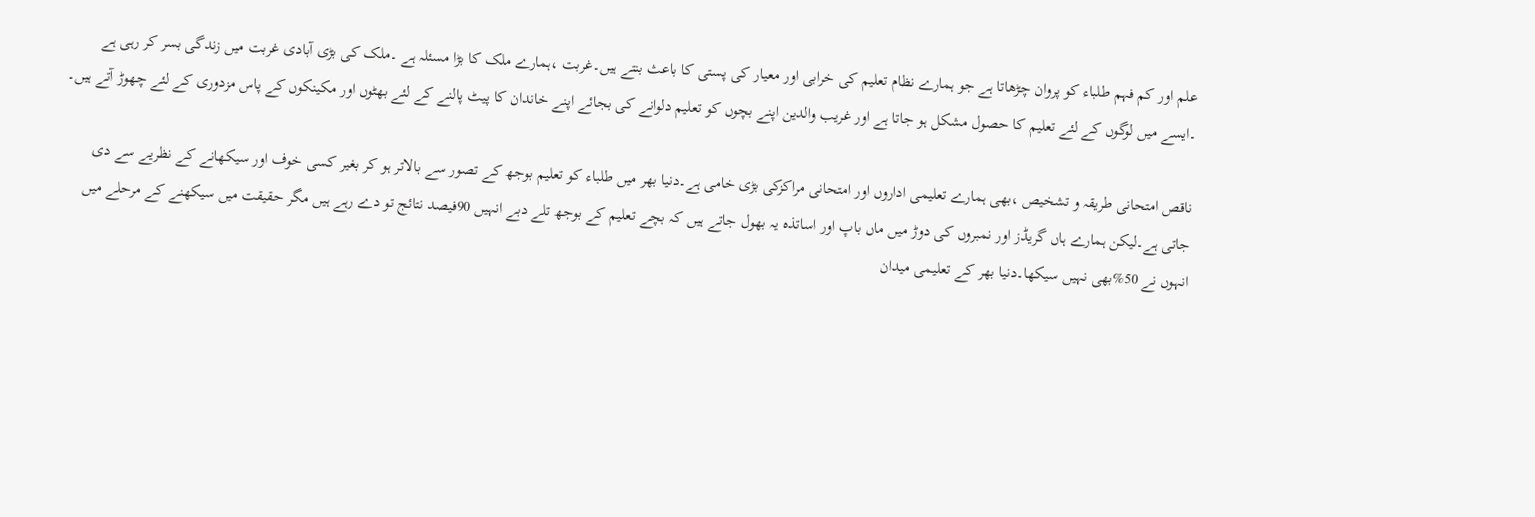علم اور کم فہم طلباء کو پروان چڑھاتا ہے جو ہمارے نظام تعلیم کی خرابی اور معیار کی پستی کا باعث بنتے ہیں۔غربت ،ہمارے ملک کا بڑا مسئلہ ہے ۔ملک کی بڑی آبادی غربت میں زندگی بسر کر رہی ہے ۔ایسے میں لوگوں کے لئے تعلیم کا حصول مشکل ہو جاتا ہے اور غریب والدین اپنے بچوں کو تعلیم دلوانے کی بجائے اپنے خاندان کا پیٹ پالنے کے لئے بھٹوں اور مکینکوں کے پاس مزدوری کے لئے چھوڑ آتے ہیں۔

ناقص امتحانی طریقہ و تشخیص ،بھی ہمارے تعلیمی اداروں اور امتحانی مراکزکی بڑی خامی ہے۔دنیا بھر میں طلباء کو تعلیم بوجھ کے تصور سے بالاتر ہو کر بغیر کسی خوف اور سیکھانے کے نظریے سے دی جاتی ہے۔لیکن ہمارے ہاں گریڈز اور نمبروں کی دوڑ میں ماں باپ اور اساتذہ یہ بھول جاتے ہیں کہ بچے تعلیم کے بوجھ تلے دبے انہیں 90فیصد نتائج تو دے رہے ہیں مگر حقیقت میں سیکھنے کے مرحلے میں انہوں نے 50%بھی نہیں سیکھا۔دنیا بھر کے تعلیمی میدان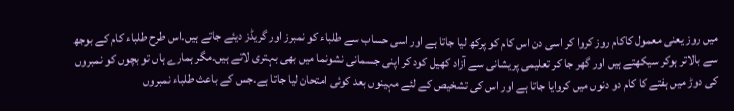میں روز یعنی معمول کاکام روز کروا کر اسی دن اس کام کو پرکھ لیا جاتا ہے اور اسی حساب سے طلباء کو نمبرز اور گریڈز دیئے جاتے ہیں۔اس طرح طلباء کام کے بوجھ سے بالاتر ہوکر سیکھتے ہیں اور گھر جا کر تعلیمی پریشانی سے آزاد کھیل کود کر اپنی جسمانی نشونما میں بھی بہتری لاتے ہیں۔مگر ہمارے ہاں تو بچوں کو نمبروں کی دوڑ میں ہفتے کا کام دو دنوں میں کروایا جاتا ہے اور اس کی تشخیص کے لئے مہینوں بعد کوئی امتحان لیا جاتا ہے۔جس کے باعث طلباء نمبروں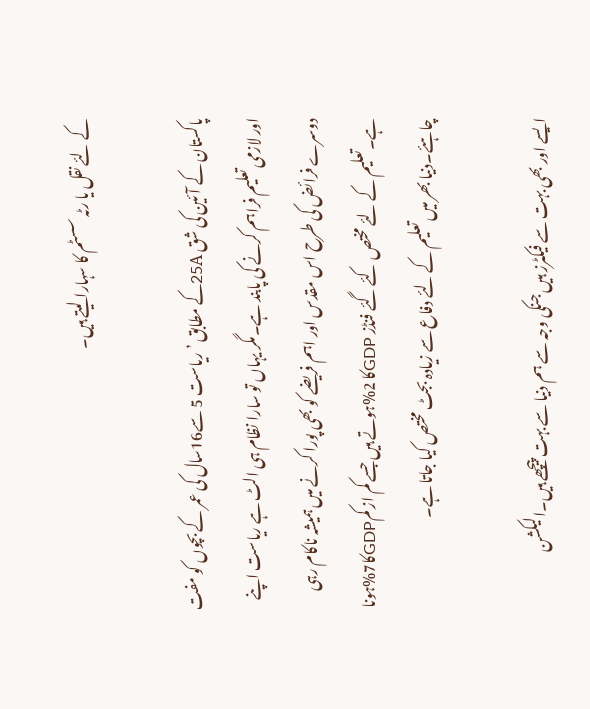کے لئے نقل یا رٹہ سسٹم کا سہارا لیتے ہیں۔

پاکستان کے آئین کی شق 25Aکے مطابق ’ریاست 5 سے16سال کی عمر کے بچوں کو مفت اور لازمی تعلیم فراہم کرنے کی پابند ہے۔مگر یہاں تو سارا نظام ہی الٹ ہے ریاست اپنے دوسرے فرائض کی طرح اس مقدس اور اہم فریضے کو بھی پورا کرنے میں ہمیشہ ناکام رہی ہے۔تعلیم کے لئے مختص کئے گئے فنڈز GDPکا 2%ہوتے ہیں جسے کم از کمGDPکا7%ہونا چاہئے۔دنیا بھر میں تعلیم کے لئے دفاع سے زیادہ بجٹ مختص کیا جاتا ہے۔

ایسے اور بھی بہت سے فیکٹرز ہیں جنکی وجہ سے ہم دنیا سے بہت پیچھے ہیں۔الیکشن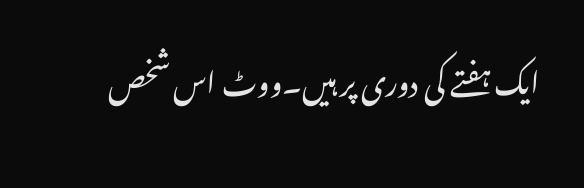ایک ہفتے کی دوری پر ہیں۔ووٹ اس شخص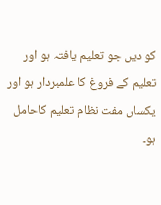کو دیں جو تعلیم یافتہ ہو اور تعلیم کے فروغ کا علمبردار ہو اور یکساں مفت نظام تعلیم کاحامل ہو۔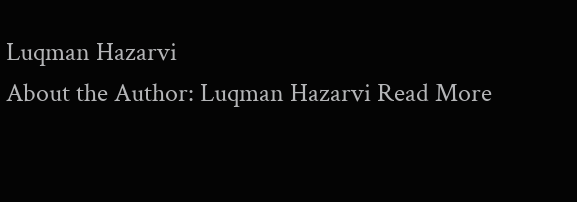Luqman Hazarvi
About the Author: Luqman Hazarvi Read More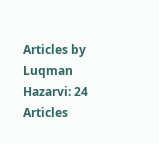Articles by Luqman Hazarvi: 24 Articles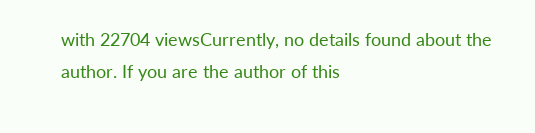with 22704 viewsCurrently, no details found about the author. If you are the author of this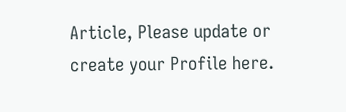Article, Please update or create your Profile here.